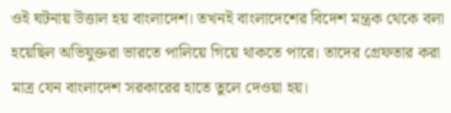ওই ঘটনায় উত্তাল হয় বাংলাদেশ। তখনই বাংলাদেশের বিদেশ মন্ত্রক থেকে বলা হয়েছিল অভিযুক্তরা ভারতে পালিয়ে গিয়ে থাকতে পারে। তাদের গ্রেফতার করা মাত্র যেন বাংলাদেশ সরকারের হাতে তুলে দেওয়া হয়।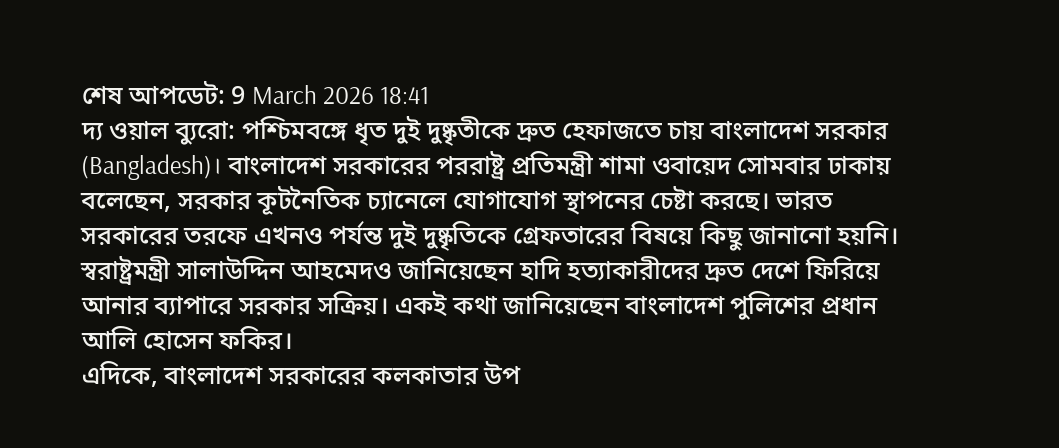শেষ আপডেট: 9 March 2026 18:41
দ্য ওয়াল ব্যুরো: পশ্চিমবঙ্গে ধৃত দুই দুষ্কৃতীকে দ্রুত হেফাজতে চায় বাংলাদেশ সরকার (Bangladesh)। বাংলাদেশ সরকারের পররাষ্ট্র প্রতিমন্ত্রী শামা ওবায়েদ সোমবার ঢাকায় বলেছেন, সরকার কূটনৈতিক চ্যানেলে যোগাযোগ স্থাপনের চেষ্টা করছে। ভারত সরকারের তরফে এখনও পর্যন্ত দুই দুষ্কৃতিকে গ্রেফতারের বিষয়ে কিছু জানানো হয়নি। স্বরাষ্ট্রমন্ত্রী সালাউদ্দিন আহমেদও জানিয়েছেন হাদি হত্যাকারীদের দ্রুত দেশে ফিরিয়ে আনার ব্যাপারে সরকার সক্রিয়। একই কথা জানিয়েছেন বাংলাদেশ পুলিশের প্রধান আলি হোসেন ফকির।
এদিকে, বাংলাদেশ সরকারের কলকাতার উপ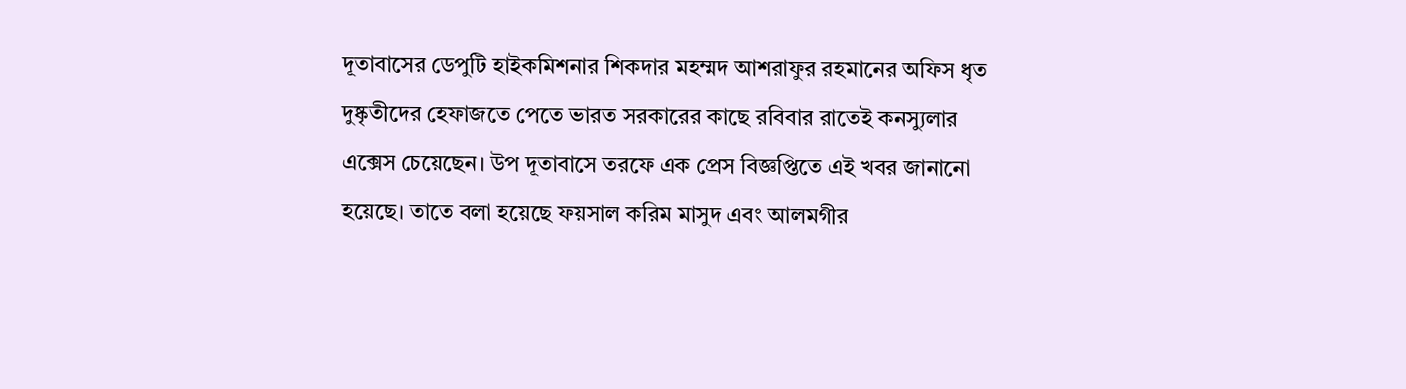দূতাবাসের ডেপুটি হাইকমিশনার শিকদার মহম্মদ আশরাফুর রহমানের অফিস ধৃত দুষ্কৃতীদের হেফাজতে পেতে ভারত সরকারের কাছে রবিবার রাতেই কনস্যুলার এক্সেস চেয়েছেন। উপ দূতাবাসে তরফে এক প্রেস বিজ্ঞপ্তিতে এই খবর জানানো হয়েছে। তাতে বলা হয়েছে ফয়সাল করিম মাসুদ এবং আলমগীর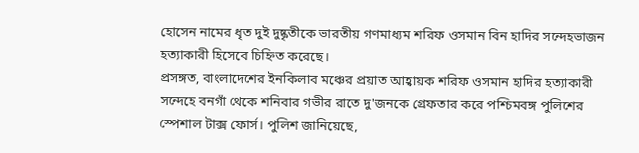হোসেন নামের ধৃত দুই দুষ্কৃতীকে ভারতীয় গণমাধ্যম শরিফ ওসমান বিন হাদির সন্দেহভাজন হত্যাকারী হিসেবে চিহ্নিত করেছে।
প্রসঙ্গত, বাংলাদেশের ইনকিলাব মঞ্চের প্রয়াত আহ্বায়ক শরিফ ওসমান হাদির হত্যাকারী সন্দেহে বনগাঁ থেকে শনিবার গভীর রাতে দু'জনকে গ্রেফতার করে পশ্চিমবঙ্গ পুলিশের স্পেশাল টাক্স ফোর্স। পুলিশ জানিয়েছে,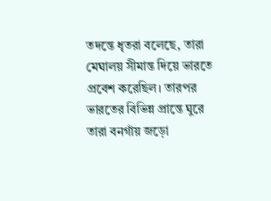তদন্তে ধৃতরা বলেছে, তারা মেঘালয় সীমান্ত দিয়ে ভারতে প্রবেশ করেছিল। তারপর ভারতের বিভিন্ন প্রান্তে ঘুরে তারা বনগাঁয় জড়ো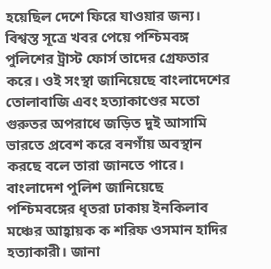হয়েছিল দেশে ফিরে যাওয়ার জন্য। বিশ্বস্ত সূত্রে খবর পেয়ে পশ্চিমবঙ্গ পুলিশের ট্রাস্ট ফোর্স তাদের গ্রেফতার করে। ওই সংস্থা জানিয়েছে বাংলাদেশের তোলাবাজি এবং হত্যাকাণ্ডের মতো গুরুতর অপরাধে জড়িত দুই আসামি ভারতে প্রবেশ করে বনগাঁয় অবস্থান করছে বলে তারা জানতে পারে। বাংলাদেশ পুলিশ জানিয়েছে পশ্চিমবঙ্গের ধৃতরা ঢাকায় ইনকিলাব মঞ্চের আহ্বায়ক ক শরিফ ওসমান হাদির হত্যাকারী। জানা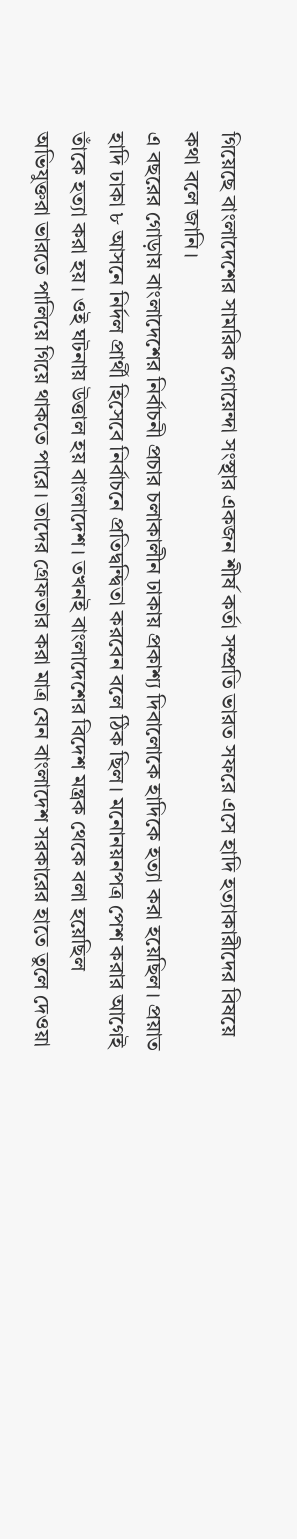গিয়েছে বাংলাদেশের সামরিক গোয়েন্দা সংস্থার একজন শীর্ষ কর্তা সম্প্রতি ভারত সফরে এসে হাদি হত্যাকারীদের বিষয়ে কথা বলে জানি।
এ বছরের গোড়ায় বাংলাদেশের নির্বাচনী প্রচার চলাকালীন ঢাকায় প্রকাশ্য দিবালোকে হাদিকে হত্যা করা হয়েছিল। প্রয়াত হাদি ঢাকা ৮ আসনে নির্দল প্রার্থী হিসেবে নির্বাচনে প্রতিদ্বন্দ্বিতা করবেন বলে ঠিক ছিল। মনোনয়নপত্র পেশ করার আগেই তাঁকে হত্যা করা হয়। ওই ঘটনায় উত্তাল হয় বাংলাদেশ। তখনই বাংলাদেশের বিদেশ মন্ত্রক থেকে বলা হয়েছিল অভিযুক্তরা ভারতে পালিয়ে গিয়ে থাকতে পারে। তাদের গ্রেফতার করা মাত্র যেন বাংলাদেশ সরকারের হাতে তুলে দেওয়া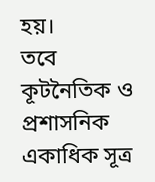হয়।
তবে কূটনৈতিক ও প্রশাসনিক একাধিক সূত্র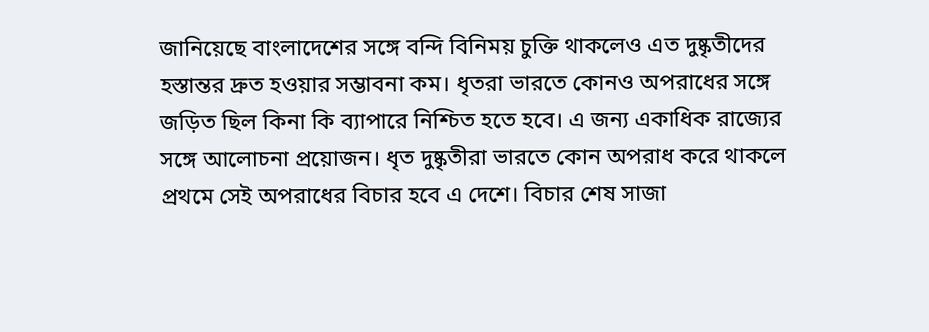জানিয়েছে বাংলাদেশের সঙ্গে বন্দি বিনিময় চুক্তি থাকলেও এত দুষ্কৃতীদের হস্তান্তর দ্রুত হওয়ার সম্ভাবনা কম। ধৃতরা ভারতে কোনও অপরাধের সঙ্গে জড়িত ছিল কিনা কি ব্যাপারে নিশ্চিত হতে হবে। এ জন্য একাধিক রাজ্যের সঙ্গে আলোচনা প্রয়োজন। ধৃত দুষ্কৃতীরা ভারতে কোন অপরাধ করে থাকলে প্রথমে সেই অপরাধের বিচার হবে এ দেশে। বিচার শেষ সাজা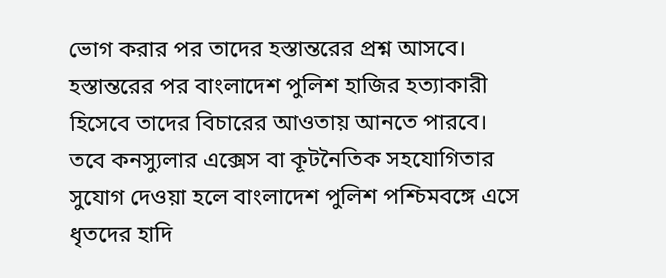ভোগ করার পর তাদের হস্তান্তরের প্রশ্ন আসবে। হস্তান্তরের পর বাংলাদেশ পুলিশ হাজির হত্যাকারী হিসেবে তাদের বিচারের আওতায় আনতে পারবে। তবে কনস্যুলার এক্সেস বা কূটনৈতিক সহযোগিতার সুযোগ দেওয়া হলে বাংলাদেশ পুলিশ পশ্চিমবঙ্গে এসে ধৃতদের হাদি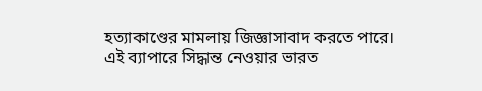হত্যাকাণ্ডের মামলায় জিজ্ঞাসাবাদ করতে পারে। এই ব্যাপারে সিদ্ধান্ত নেওয়ার ভারত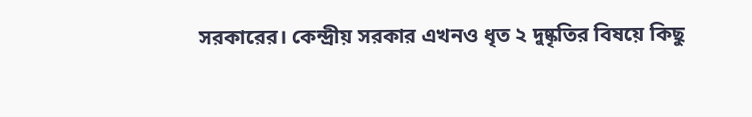সরকারের। কেন্দ্রীয় সরকার এখনও ধৃত ২ দুষ্কৃতির বিষয়ে কিছু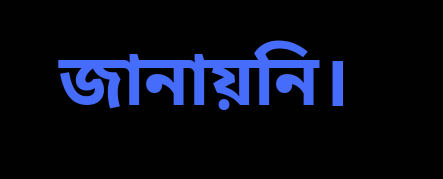জানায়নি।